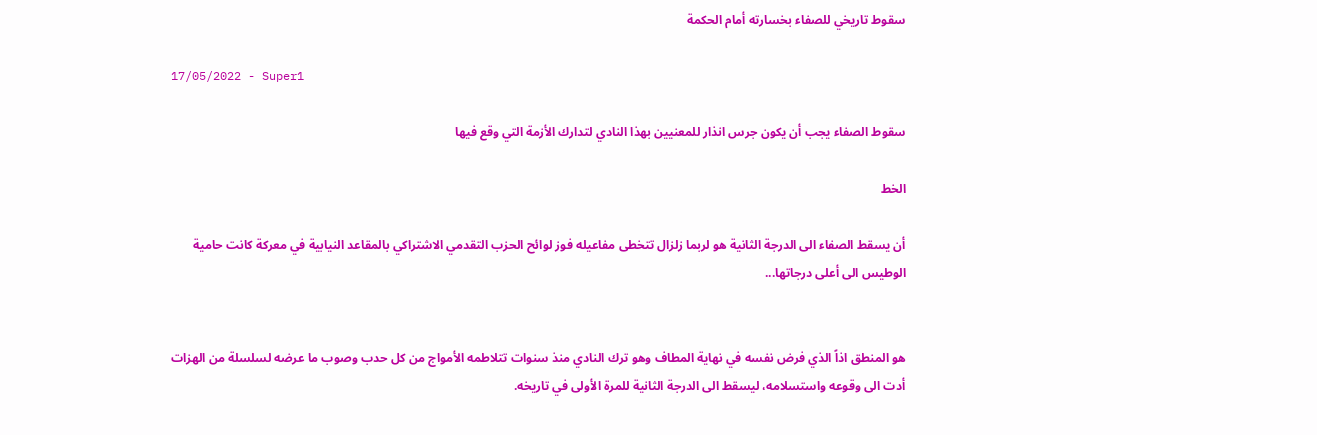سقوط تاريخي للصفاء بخسارته أمام الحكمة

17/05/2022 - Super1

سقوط الصفاء يجب أن يكون جرس انذار للمعنيين بهذا النادي لتدارك الأزمة التي وقع فيها

الخط

أن يسقط الصفاء الى الدرجة الثانية هو لربما زلزال تتخطى مفاعيله فوز لوائح الحزب التقدمي الاشتراكي بالمقاعد النيابية في معركة كانت حامية الوطيس الى أعلى درجاتها...


هو المنطق اذاً الذي فرض نفسه في نهاية المطاف وهو ترك النادي منذ سنوات تتلاطمه الأمواج من كل حدب وصوب ما عرضه لسلسلة من الهزات أدت الى وقوعه واستسلامه، ليسقط الى الدرجة الثانية للمرة الأولى في تاريخه.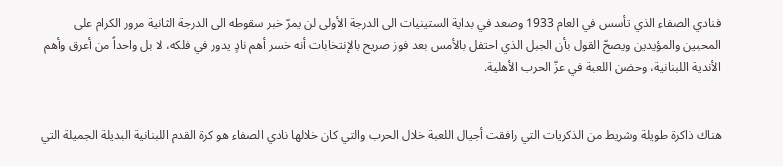فنادي الصفاء الذي تأسس في العام 1933 وصعد في بداية الستينيات الى الدرجة الأولى لن يمرّ خبر سقوطه الى الدرجة الثانية مرور الكرام على المحبين والمؤيدين ويصحّ القول بأن الجبل الذي احتفل بالأمس بعد فوز صريح بالإنتخابات أنه خسر أهم نادٍ يدور في فلكه، لا بل واحداً من أعرق وأهم الأندية اللبنانية، وحضن اللعبة في عزّ الحرب الأهلية.


هناك ذاكرة طويلة وشريط من الذكريات التي رافقت أجيال اللعبة خلال الحرب والتي كان خلالها نادي الصفاء هو كرة القدم اللبنانية البديلة الجميلة التي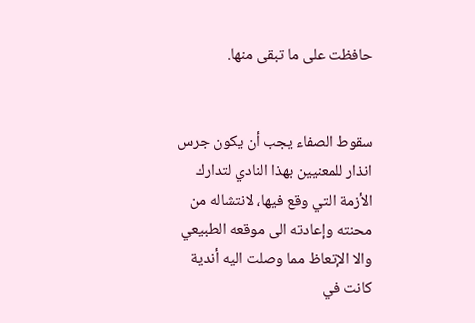حافظت على ما تبقى منها.


سقوط الصفاء يجب أن يكون جرس انذار للمعنيين بهذا النادي لتدارك الأزمة التي وقع فيها، لانتشاله من محنته وإعادته الى موقعه الطبيعي والا الإتعاظ مما وصلت اليه أندية كانت في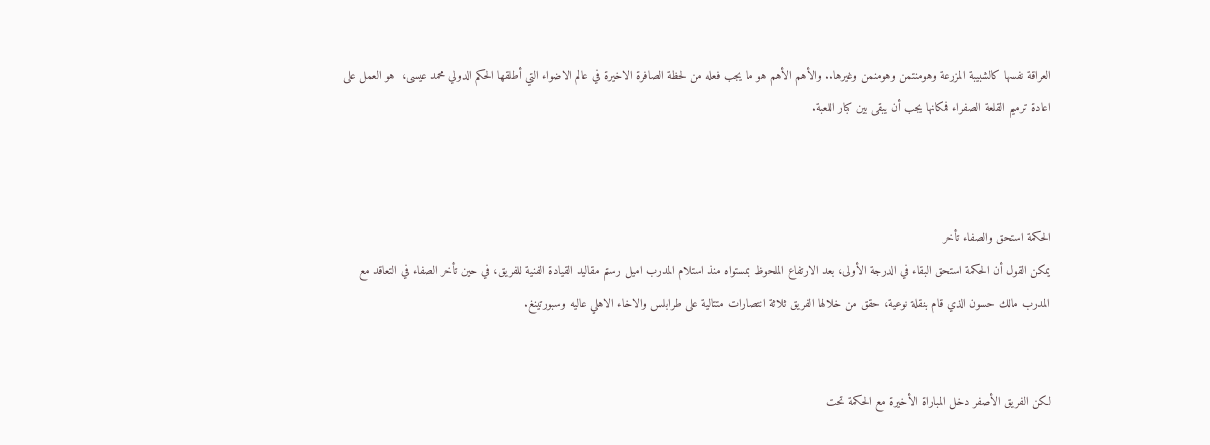العراقة نفسها كالشبيبة المزرعة وهومنتمن وهومنمن وغيرها.. والأهم الأهم هو ما يجب فعله من لحظة الصافرة الاخيرة في عالم الاضواء التي أطلقها الحكم الدولي محمد عيسى،  هو العمل على اعادة ترميم القلعة الصفراء فمكانها يجب أن يبقى بين كبار اللعبة.



الحكمة استحق والصفاء تأخر
يمكن القول أن الحكمة استحق البقاء في الدرجة الأولى، بعد الارتفاع الملحوظ بمستواه منذ استلام المدرب اميل رستم مقاليد القيادة الفنية للفريق، في حين تأخر الصفاء في التعاقد مع المدرب مالك حسون الذي قام بنقلة نوعية، حقق من خلالها الفريق ثلاثة انتصارات متتالية على طرابلس والاخاء الاهلي عاليه وسبورتينغ.


لكن الفريق الأصفر دخل المباراة الأخيرة مع الحكمة تحت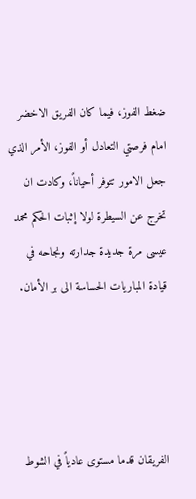ضغط الفوز، فيما كان الفريق الاخضر امام فرصتي التعادل أو الفوز، الأمر الذي جعل الامور تتوفر أحياناً، وكادت ان تخرج عن السيطرة لولا إثبات الحكم محمد عيسى مرة جديدة جدارته ونجاحه في قيادة المباريات الحساسة الى بر الأمان.




الفريقان قدما مستوى عادياً في الشوط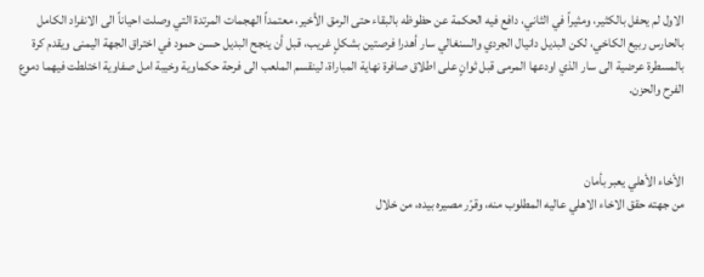الاول لم يحفل بالكثير، ومثيراً في الثاني، دافع فيه الحكمة عن حظوظه بالبقاء حتى الرمق الأخير، معتمداً الهجمات المرتدة التي وصلت احياناً الى الانفراد الكامل بالحارس ربيع الكاخي، لكن البديل دانيال الجردي والسنغالي سار أهدرا فرصتين بشكلٍ غريب، قبل أن ينجح البديل حسن حمود في اختراق الجهة اليمنى ويقدم كرة بالمسطرة عرضية الى سار الذي اودعها المرمى قبل ثوانٍ على اطلاق صافرة نهاية المباراة، لينقسم الملعب الى فرحة حكماوية وخيبة امل صفاوية اختلطت فيهما دموع الفرح والحزن.



الأخاء الأهلي يعبر بأمان
من جهته حقق الاخاء الاهلي عاليه المطلوب منه، وقرّر مصيره بيده، من خلال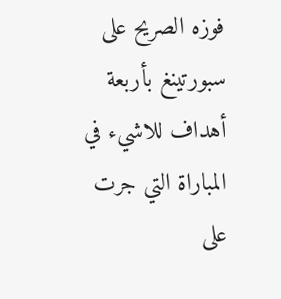فوزه الصريح على سبورتينغ بأربعة أهداف للاشيء في المباراة التي جرت على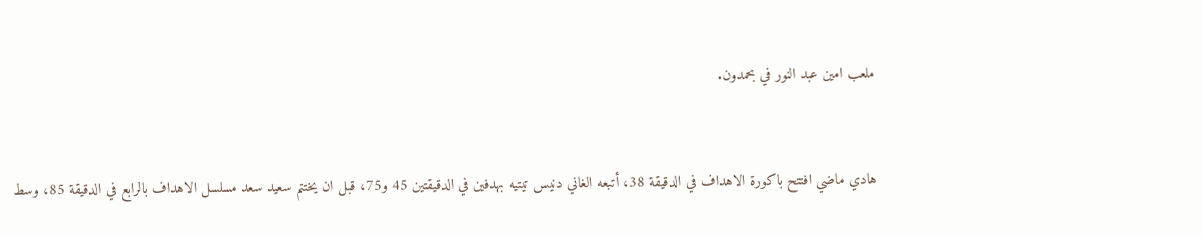ملعب امين عبد النور في بحمدون.


هادي ماضي افتتح باكورة الاهداف في الدقيقة 38، أتبعه الغاني دنيس تيتيه بهدفين في الدقيقتين 45 و75، قبل ان يختتم سعيد سعد مسلسل الاهداف بالرابع في الدقيقة 85، وسط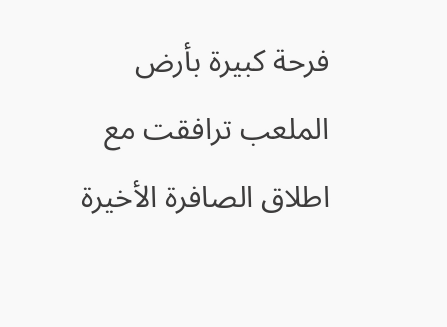فرحة كبيرة بأرض الملعب ترافقت مع اطلاق الصافرة الأخيرة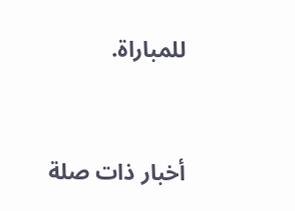للمباراة.


أخبار ذات صلة